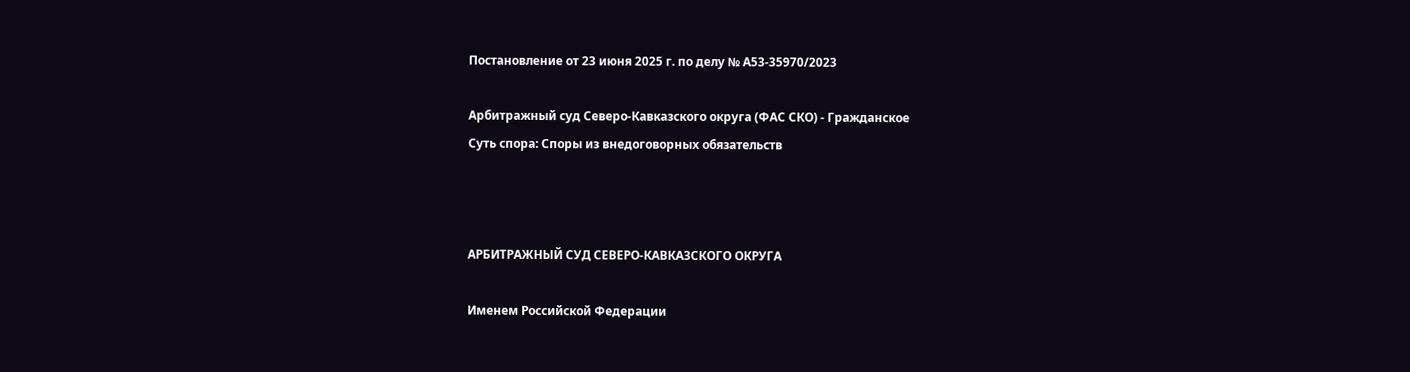Постановление от 23 июня 2025 г. по делу № А53-35970/2023

Арбитражный суд Северо-Кавказского округа (ФАС СКО) - Гражданское
Суть спора: Споры из внедоговорных обязательств



АРБИТРАЖНЫЙ СУД СЕВЕРО-КАВКАЗСКОГО ОКРУГА

Именем Российской Федерации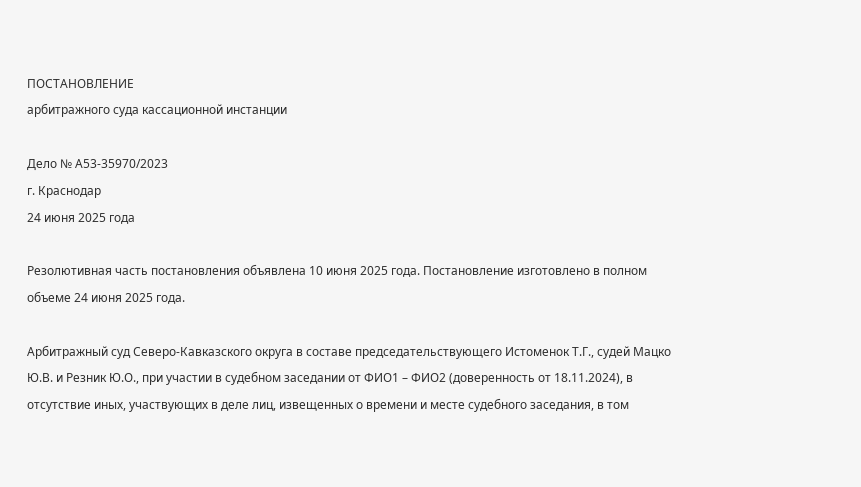ПОСТАНОВЛЕНИЕ
арбитражного суда кассационной инстанции

Дело № А53-35970/2023
г. Краснодар
24 июня 2025 года

Резолютивная часть постановления объявлена 10 июня 2025 года. Постановление изготовлено в полном объеме 24 июня 2025 года.

Арбитражный суд Северо-Кавказского округа в составе председательствующего Истоменок Т.Г., судей Мацко Ю.В. и Резник Ю.О., при участии в судебном заседании от ФИО1 – ФИО2 (доверенность от 18.11.2024), в отсутствие иных, участвующих в деле лиц, извещенных о времени и месте судебного заседания, в том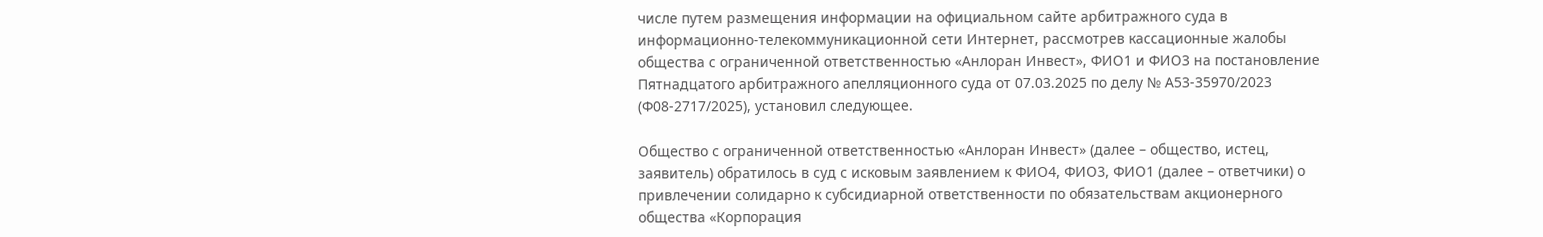числе путем размещения информации на официальном сайте арбитражного суда в информационно-телекоммуникационной сети Интернет, рассмотрев кассационные жалобы общества с ограниченной ответственностью «Анлоран Инвест», ФИО1 и ФИО3 на постановление Пятнадцатого арбитражного апелляционного суда от 07.03.2025 по делу № А53-35970/2023 (Ф08-2717/2025), установил следующее.

Общество с ограниченной ответственностью «Анлоран Инвест» (далее – общество, истец, заявитель) обратилось в суд с исковым заявлением к ФИО4, ФИО3, ФИО1 (далее – ответчики) о привлечении солидарно к субсидиарной ответственности по обязательствам акционерного общества «Корпорация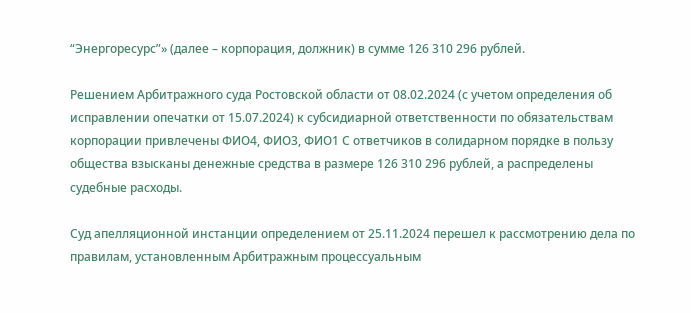“Энергоресурс”» (далее – корпорация, должник) в сумме 126 310 296 рублей.

Решением Арбитражного суда Ростовской области от 08.02.2024 (с учетом определения об исправлении опечатки от 15.07.2024) к субсидиарной ответственности по обязательствам корпорации привлечены ФИО4, ФИО3, ФИО1 С ответчиков в солидарном порядке в пользу общества взысканы денежные средства в размере 126 310 296 рублей, а распределены судебные расходы.

Суд апелляционной инстанции определением от 25.11.2024 перешел к рассмотрению дела по правилам, установленным Арбитражным процессуальным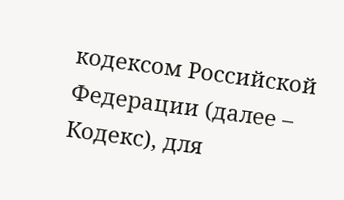кодексом Российской Федерации (далее – Кодекс), для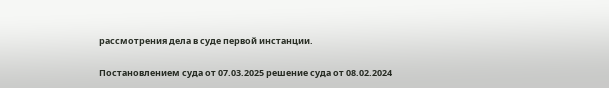рассмотрения дела в суде первой инстанции.

Постановлением суда от 07.03.2025 решение суда от 08.02.2024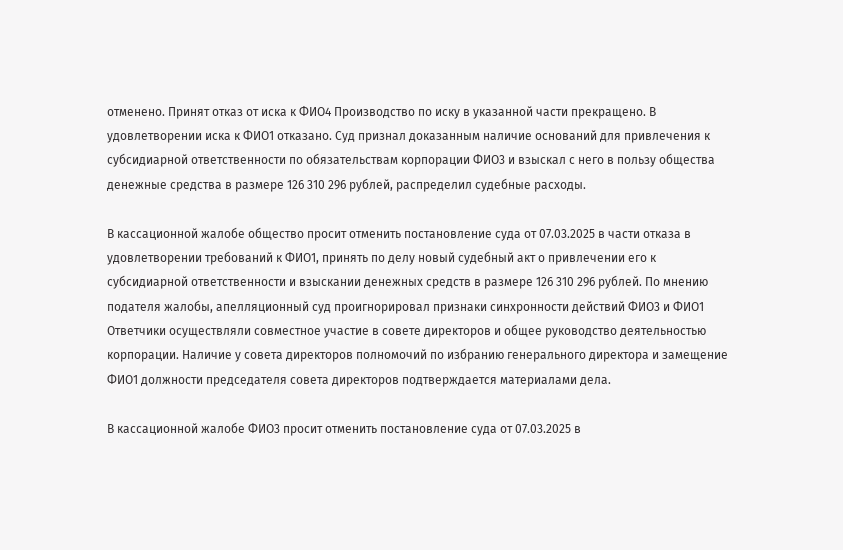отменено. Принят отказ от иска к ФИО4 Производство по иску в указанной части прекращено. В удовлетворении иска к ФИО1 отказано. Суд признал доказанным наличие оснований для привлечения к субсидиарной ответственности по обязательствам корпорации ФИО3 и взыскал с него в пользу общества денежные средства в размере 126 310 296 рублей, распределил судебные расходы.

В кассационной жалобе общество просит отменить постановление суда от 07.03.2025 в части отказа в удовлетворении требований к ФИО1, принять по делу новый судебный акт о привлечении его к субсидиарной ответственности и взыскании денежных средств в размере 126 310 296 рублей. По мнению подателя жалобы, апелляционный суд проигнорировал признаки синхронности действий ФИО3 и ФИО1 Ответчики осуществляли совместное участие в совете директоров и общее руководство деятельностью корпорации. Наличие у совета директоров полномочий по избранию генерального директора и замещение ФИО1 должности председателя совета директоров подтверждается материалами дела.

В кассационной жалобе ФИО3 просит отменить постановление суда от 07.03.2025 в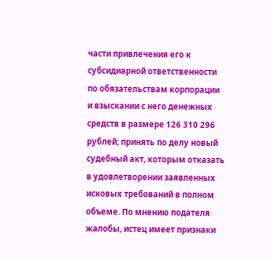части привлечения его к субсидиарной ответственности по обязательствам корпорации и взыскании с него денежных средств в размере 126 310 296 рублей; принять по делу новый судебный акт, которым отказать в удовлетворении заявленных исковых требований в полном объеме. По мнению подателя жалобы, истец имеет признаки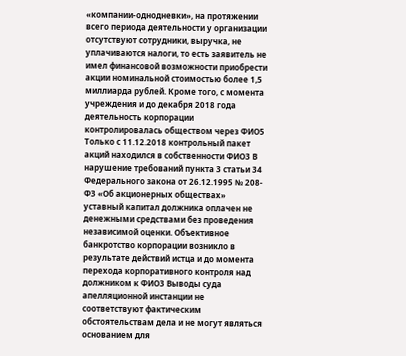«компании-однодневки», на протяжении всего периода деятельности у организации отсутствуют сотрудники, выручка, не уплачиваются налоги, то есть заявитель не имел финансовой возможности приобрести акции номинальной стоимостью более 1,5 миллиарда рублей. Кроме того, с момента учреждения и до декабря 2018 года деятельность корпорации контролировалась обществом через ФИО5 Только с 11.12.2018 контрольный пакет акций находился в собственности ФИО3 В нарушение требований пункта 3 статьи 34 Федерального закона от 26.12.1995 № 208-ФЗ «Об акционерных обществах» уставный капитал должника оплачен не денежными средствами без проведения независимой оценки. Объективное банкротство корпорации возникло в результате действий истца и до момента перехода корпоративного контроля над должником к ФИО3 Выводы суда апелляционной инстанции не соответствуют фактическим обстоятельствам дела и не могут являться основанием для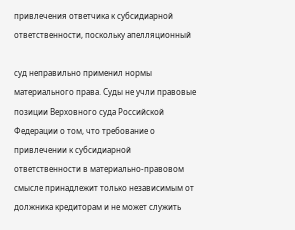привлечения ответчика к субсидиарной ответственности, поскольку апелляционный

суд неправильно применил нормы материального права. Суды не учли правовые позиции Верховного суда Российской Федерации о том, что требование о привлечении к субсидиарной ответственности в материально-правовом смысле принадлежит только независимым от должника кредиторам и не может служить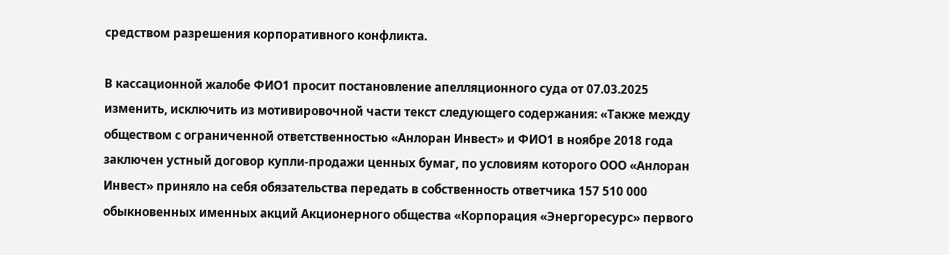средством разрешения корпоративного конфликта.

В кассационной жалобе ФИО1 просит постановление апелляционного суда от 07.03.2025 изменить, исключить из мотивировочной части текст следующего содержания: «Также между обществом с ограниченной ответственностью «Анлоран Инвест» и ФИО1 в ноябре 2018 года заключен устный договор купли-продажи ценных бумаг, по условиям которого ООО «Анлоран Инвест» приняло на себя обязательства передать в собственность ответчика 157 510 000 обыкновенных именных акций Акционерного общества «Корпорация «Энергоресурс» первого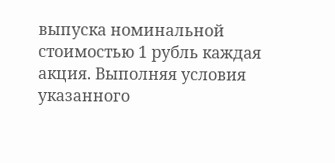выпуска номинальной стоимостью 1 рубль каждая акция. Выполняя условия указанного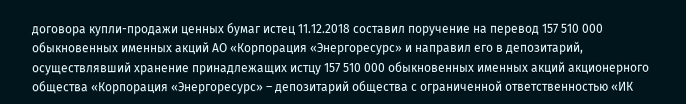договора купли-продажи ценных бумаг истец 11.12.2018 составил поручение на перевод 157 510 000 обыкновенных именных акций АО «Корпорация «Энергоресурс» и направил его в депозитарий, осуществлявший хранение принадлежащих истцу 157 510 000 обыкновенных именных акций акционерного общества «Корпорация «Энергоресурс» – депозитарий общества с ограниченной ответственностью «ИК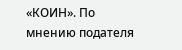«КОИН». По мнению подателя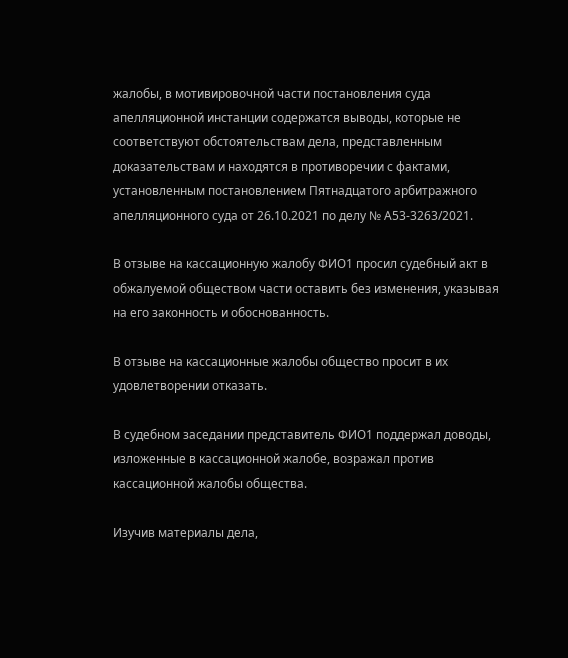жалобы, в мотивировочной части постановления суда апелляционной инстанции содержатся выводы, которые не соответствуют обстоятельствам дела, представленным доказательствам и находятся в противоречии с фактами, установленным постановлением Пятнадцатого арбитражного апелляционного суда от 26.10.2021 по делу № А53-3263/2021.

В отзыве на кассационную жалобу ФИО1 просил судебный акт в обжалуемой обществом части оставить без изменения, указывая на его законность и обоснованность.

В отзыве на кассационные жалобы общество просит в их удовлетворении отказать.

В судебном заседании представитель ФИО1 поддержал доводы, изложенные в кассационной жалобе, возражал против кассационной жалобы общества.

Изучив материалы дела,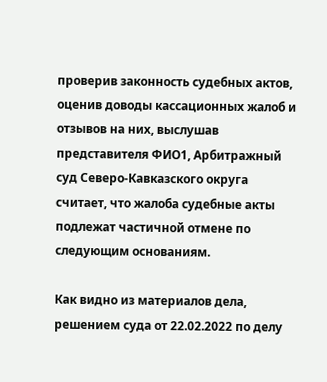проверив законность судебных актов, оценив доводы кассационных жалоб и отзывов на них, выслушав представителя ФИО1, Арбитражный суд Северо-Кавказского округа считает, что жалоба судебные акты подлежат частичной отмене по следующим основаниям.

Как видно из материалов дела, решением суда от 22.02.2022 по делу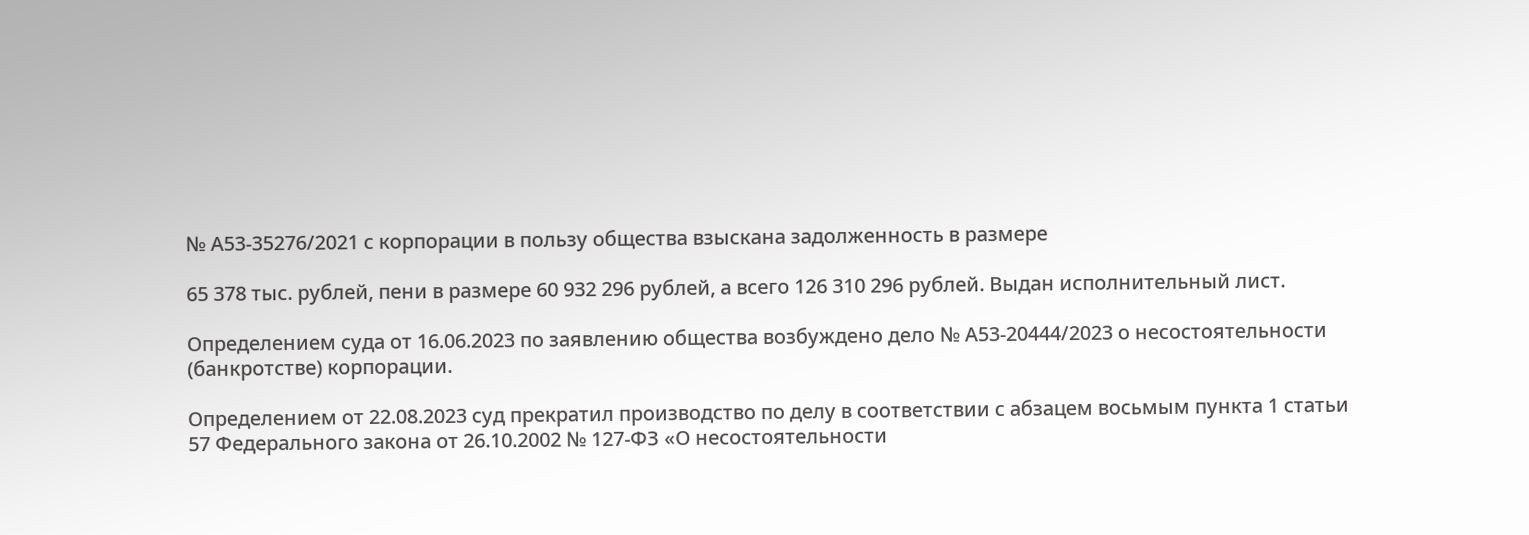№ А53-35276/2021 с корпорации в пользу общества взыскана задолженность в размере

65 378 тыс. рублей, пени в размере 60 932 296 рублей, а всего 126 310 296 рублей. Выдан исполнительный лист.

Определением суда от 16.06.2023 по заявлению общества возбуждено дело № А53-20444/2023 о несостоятельности (банкротстве) корпорации.

Определением от 22.08.2023 суд прекратил производство по делу в соответствии с абзацем восьмым пункта 1 статьи 57 Федерального закона от 26.10.2002 № 127-ФЗ «О несостоятельности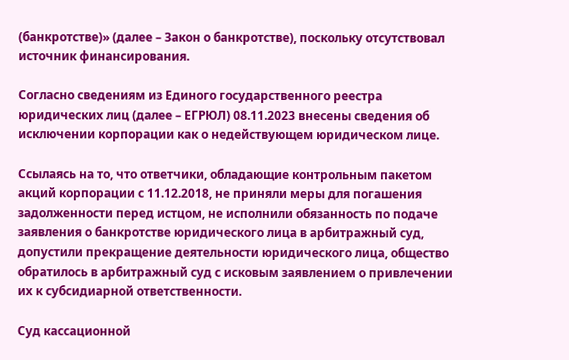(банкротстве)» (далее – Закон о банкротстве), поскольку отсутствовал источник финансирования.

Согласно сведениям из Единого государственного реестра юридических лиц (далее – ЕГРЮЛ) 08.11.2023 внесены сведения об исключении корпорации как о недействующем юридическом лице.

Ссылаясь на то, что ответчики, обладающие контрольным пакетом акций корпорации с 11.12.2018, не приняли меры для погашения задолженности перед истцом, не исполнили обязанность по подаче заявления о банкротстве юридического лица в арбитражный суд, допустили прекращение деятельности юридического лица, общество обратилось в арбитражный суд с исковым заявлением о привлечении их к субсидиарной ответственности.

Суд кассационной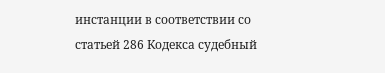инстанции в соответствии со статьей 286 Кодекса судебный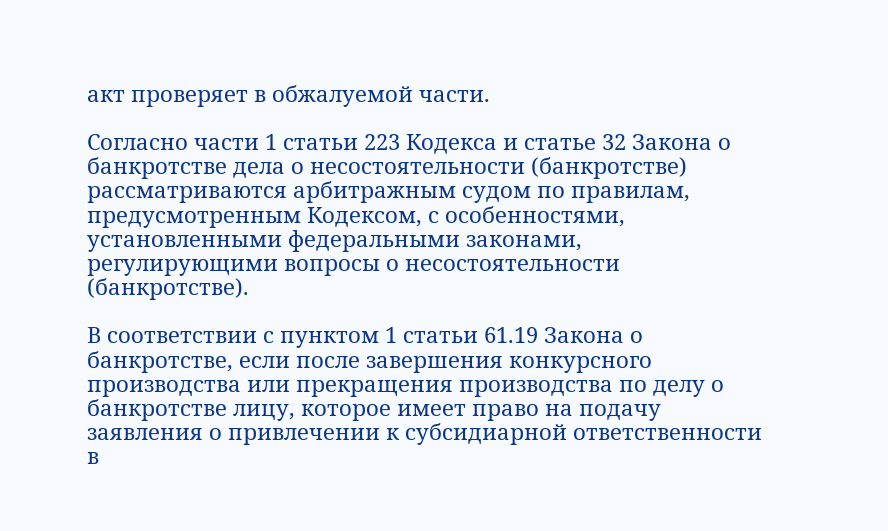акт проверяет в обжалуемой части.

Согласно части 1 статьи 223 Кодекса и статье 32 Закона о банкротстве дела о несостоятельности (банкротстве) рассматриваются арбитражным судом по правилам, предусмотренным Кодексом, с особенностями, установленными федеральными законами, регулирующими вопросы о несостоятельности (банкротстве).

В соответствии с пунктом 1 статьи 61.19 Закона о банкротстве, если после завершения конкурсного производства или прекращения производства по делу о банкротстве лицу, которое имеет право на подачу заявления о привлечении к субсидиарной ответственности в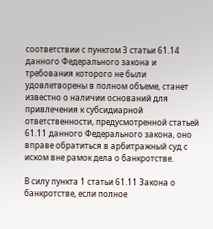соответствии с пунктом 3 статьи 61.14 данного Федерального закона и требования которого не были удовлетворены в полном объеме, станет известно о наличии оснований для привлечения к субсидиарной ответственности, предусмотренной статьей 61.11 данного Федерального закона, оно вправе обратиться в арбитражный суд с иском вне рамок дела о банкротстве.

В силу пункта 1 статьи 61.11 Закона о банкротстве, если полное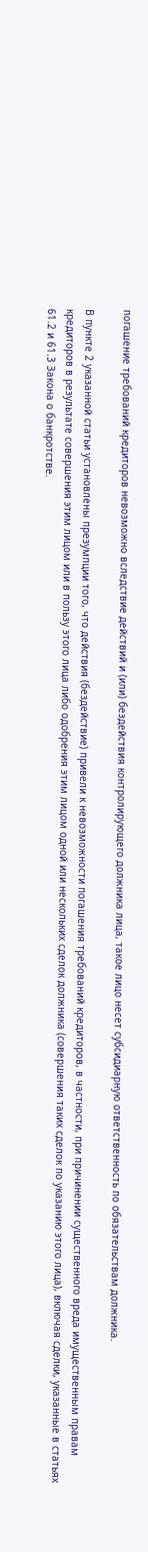погашение требований кредиторов невозможно вследствие действий и (или) бездействия контролирующего должника лица, такое лицо несет субсидиарную ответственность по обязательствам должника.

В пункте 2 указанной статьи установлены презумпции того, что действия (бездействие) привели к невозможности погашения требований кредиторов, в частности, при причинении существенного вреда имущественным правам кредиторов в результате совершения этим лицом или в пользу этого лица либо одобрения этим лицом одной или нескольких сделок должника (совершения таких сделок по указанию этого лица), включая сделки, указанные в статьях 61.2 и 61.3 Закона о банкротстве.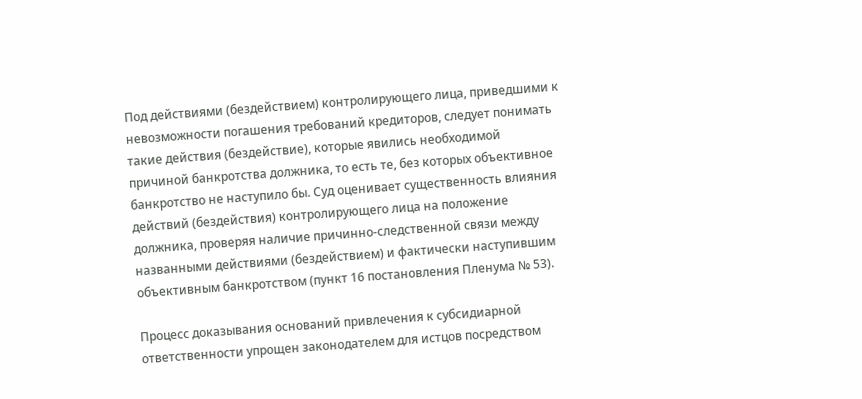Под действиями (бездействием) контролирующего лица, приведшими к невозможности погашения требований кредиторов, следует понимать такие действия (бездействие), которые явились необходимой причиной банкротства должника, то есть те, без которых объективное банкротство не наступило бы. Суд оценивает существенность влияния действий (бездействия) контролирующего лица на положение должника, проверяя наличие причинно-следственной связи между названными действиями (бездействием) и фактически наступившим объективным банкротством (пункт 16 постановления Пленума № 53).

Процесс доказывания оснований привлечения к субсидиарной ответственности упрощен законодателем для истцов посредством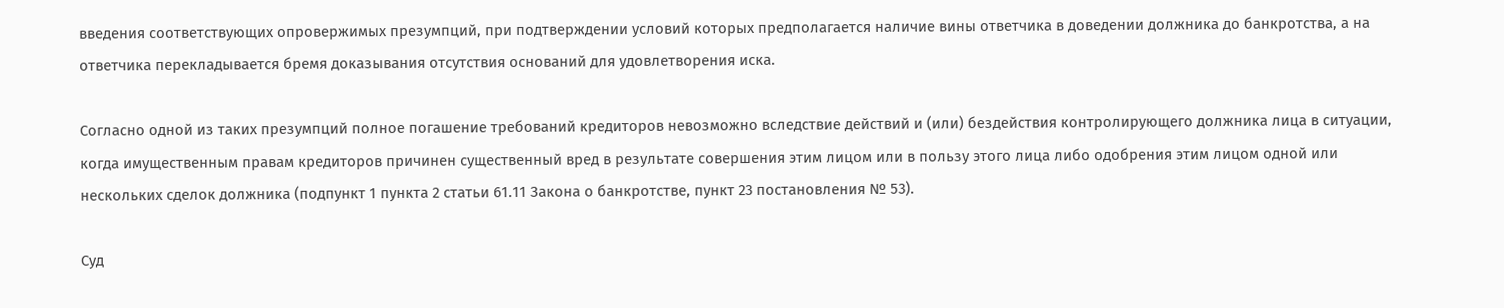введения соответствующих опровержимых презумпций, при подтверждении условий которых предполагается наличие вины ответчика в доведении должника до банкротства, а на ответчика перекладывается бремя доказывания отсутствия оснований для удовлетворения иска.

Согласно одной из таких презумпций полное погашение требований кредиторов невозможно вследствие действий и (или) бездействия контролирующего должника лица в ситуации, когда имущественным правам кредиторов причинен существенный вред в результате совершения этим лицом или в пользу этого лица либо одобрения этим лицом одной или нескольких сделок должника (подпункт 1 пункта 2 статьи 61.11 Закона о банкротстве, пункт 23 постановления № 53).

Суд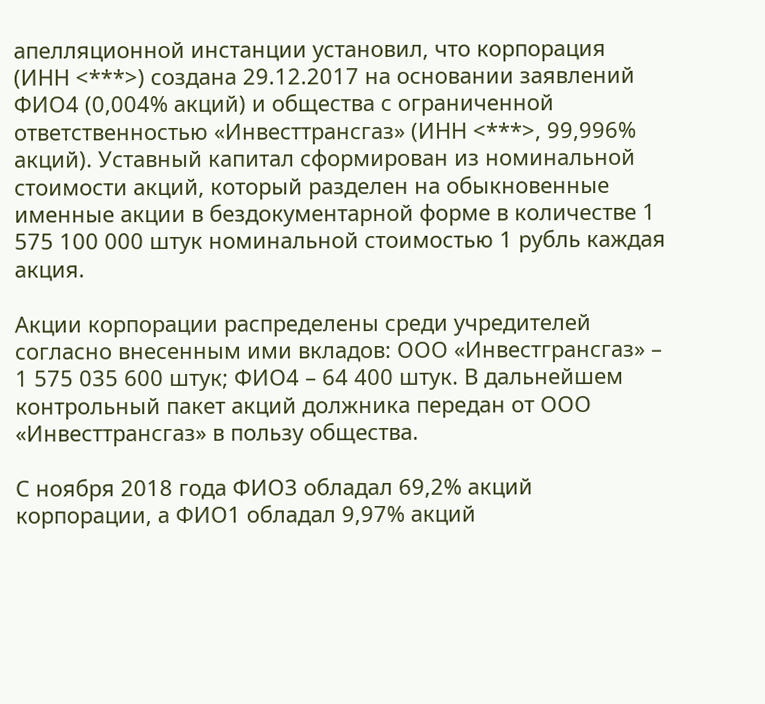апелляционной инстанции установил, что корпорация (ИНН <***>) создана 29.12.2017 на основании заявлений ФИО4 (0,004% акций) и общества с ограниченной ответственностью «Инвесттрансгаз» (ИНН <***>, 99,996% акций). Уставный капитал сформирован из номинальной стоимости акций, который разделен на обыкновенные именные акции в бездокументарной форме в количестве 1 575 100 000 штук номинальной стоимостью 1 рубль каждая акция.

Акции корпорации распределены среди учредителей согласно внесенным ими вкладов: ООО «Инвестгрансгаз» – 1 575 035 600 штук; ФИО4 – 64 400 штук. В дальнейшем контрольный пакет акций должника передан от ООО «Инвесттрансгаз» в пользу общества.

С ноября 2018 года ФИО3 обладал 69,2% акций корпорации, а ФИО1 обладал 9,97% акций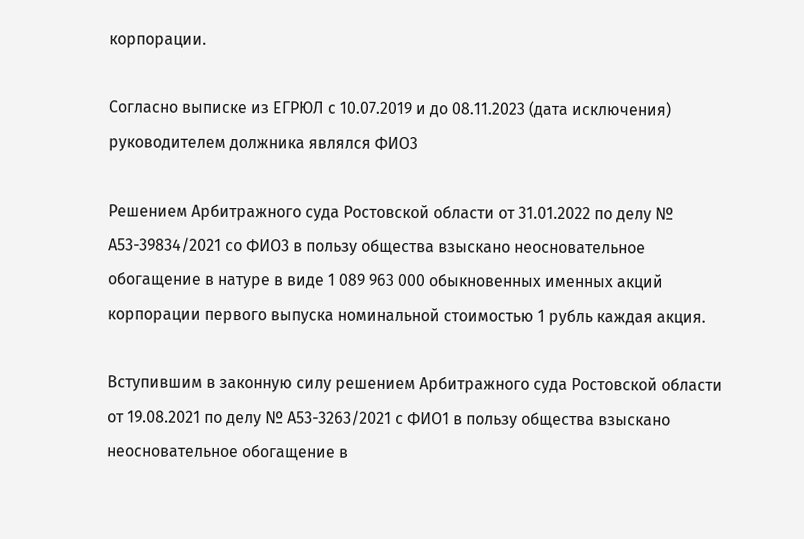корпорации.

Согласно выписке из ЕГРЮЛ с 10.07.2019 и до 08.11.2023 (дата исключения) руководителем должника являлся ФИО3

Решением Арбитражного суда Ростовской области от 31.01.2022 по делу № А53-39834/2021 со ФИО3 в пользу общества взыскано неосновательное обогащение в натуре в виде 1 089 963 000 обыкновенных именных акций корпорации первого выпуска номинальной стоимостью 1 рубль каждая акция.

Вступившим в законную силу решением Арбитражного суда Ростовской области от 19.08.2021 по делу № А53-3263/2021 с ФИО1 в пользу общества взыскано неосновательное обогащение в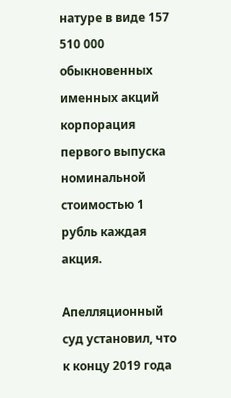натуре в виде 157 510 000 обыкновенных именных акций корпорация первого выпуска номинальной стоимостью 1 рубль каждая акция.

Апелляционный суд установил, что к концу 2019 года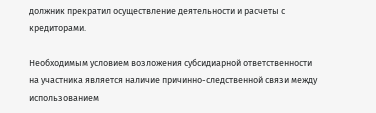должник прекратил осуществление деятельности и расчеты с кредиторами.

Необходимым условием возложения субсидиарной ответственности на участника является наличие причинно-следственной связи между использованием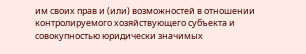им своих прав и (или) возможностей в отношении контролируемого хозяйствующего субъекта и совокупностью юридически значимых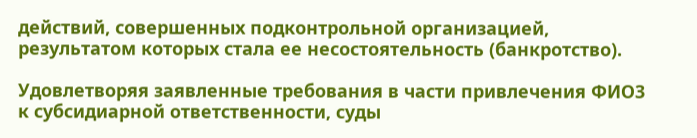действий, совершенных подконтрольной организацией, результатом которых стала ее несостоятельность (банкротство).

Удовлетворяя заявленные требования в части привлечения ФИО3 к субсидиарной ответственности, суды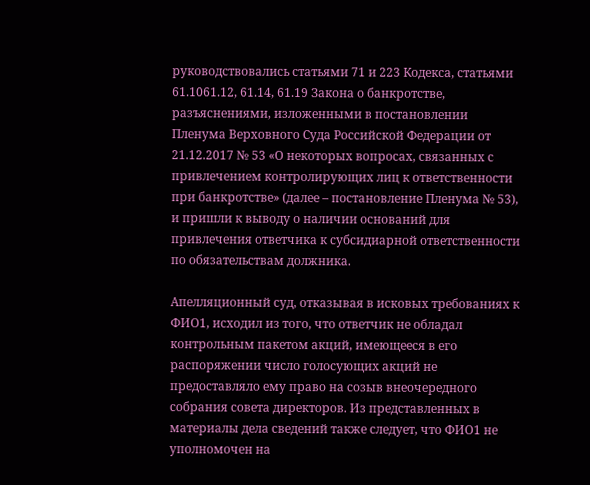руководствовались статьями 71 и 223 Кодекса, статьями 61.1061.12, 61.14, 61.19 Закона о банкротстве, разъяснениями, изложенными в постановлении Пленума Верховного Суда Российской Федерации от 21.12.2017 № 53 «О некоторых вопросах, связанных с привлечением контролирующих лиц к ответственности при банкротстве» (далее – постановление Пленума № 53), и пришли к выводу о наличии оснований для привлечения ответчика к субсидиарной ответственности по обязательствам должника.

Апелляционный суд, отказывая в исковых требованиях к ФИО1, исходил из того, что ответчик не обладал контрольным пакетом акций, имеющееся в его распоряжении число голосующих акций не предоставляло ему право на созыв внеочередного собрания совета директоров. Из представленных в материалы дела сведений также следует, что ФИО1 не уполномочен на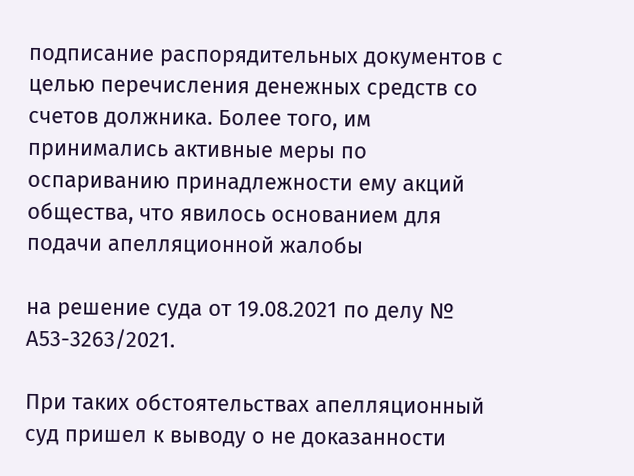подписание распорядительных документов с целью перечисления денежных средств со счетов должника. Более того, им принимались активные меры по оспариванию принадлежности ему акций общества, что явилось основанием для подачи апелляционной жалобы

на решение суда от 19.08.2021 по делу № А53-3263/2021.

При таких обстоятельствах апелляционный суд пришел к выводу о не доказанности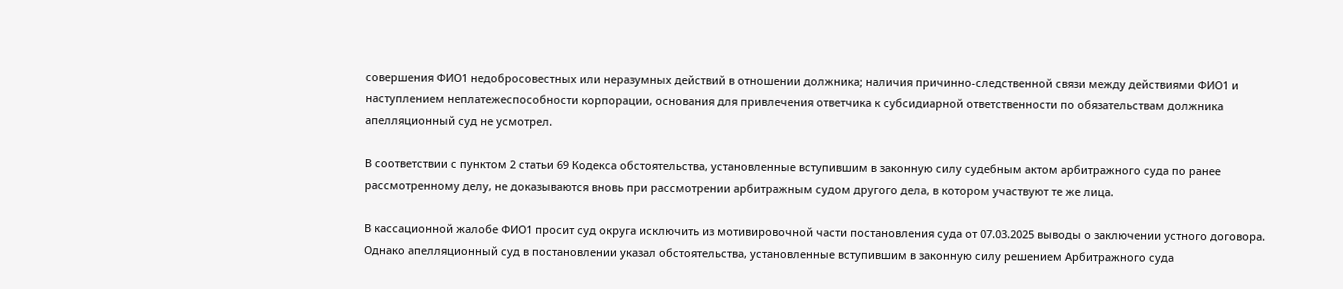совершения ФИО1 недобросовестных или неразумных действий в отношении должника; наличия причинно-следственной связи между действиями ФИО1 и наступлением неплатежеспособности корпорации, основания для привлечения ответчика к субсидиарной ответственности по обязательствам должника апелляционный суд не усмотрел.

В соответствии с пунктом 2 статьи 69 Кодекса обстоятельства, установленные вступившим в законную силу судебным актом арбитражного суда по ранее рассмотренному делу, не доказываются вновь при рассмотрении арбитражным судом другого дела, в котором участвуют те же лица.

В кассационной жалобе ФИО1 просит суд округа исключить из мотивировочной части постановления суда от 07.03.2025 выводы о заключении устного договора. Однако апелляционный суд в постановлении указал обстоятельства, установленные вступившим в законную силу решением Арбитражного суда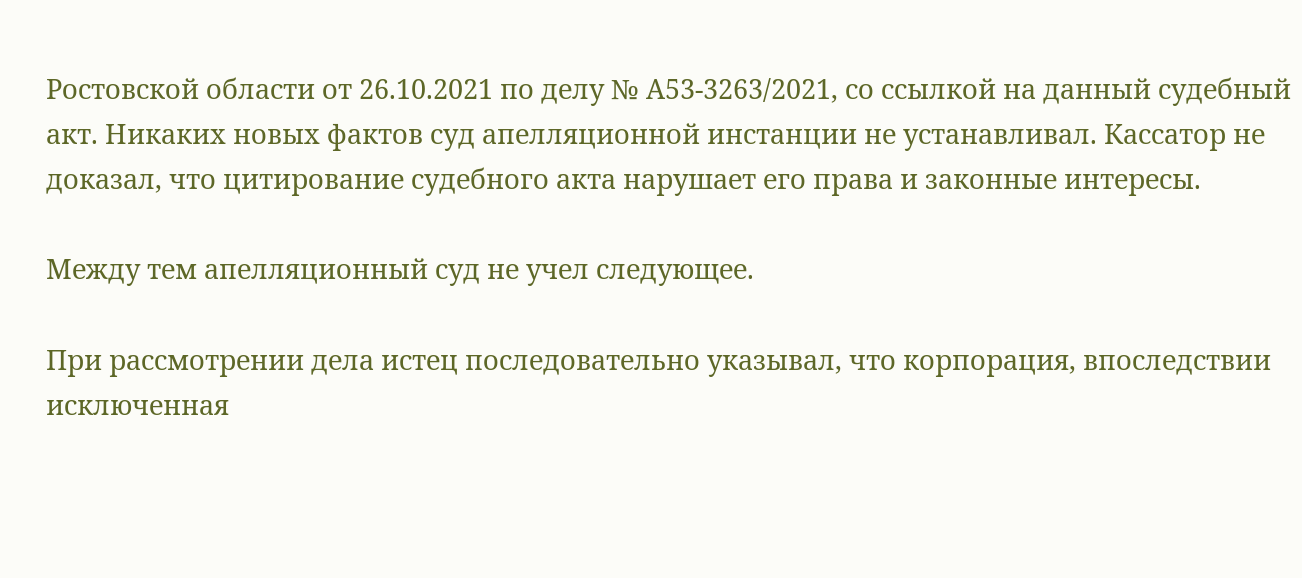Ростовской области от 26.10.2021 по делу № А53-3263/2021, со ссылкой на данный судебный акт. Никаких новых фактов суд апелляционной инстанции не устанавливал. Кассатор не доказал, что цитирование судебного акта нарушает его права и законные интересы.

Между тем апелляционный суд не учел следующее.

При рассмотрении дела истец последовательно указывал, что корпорация, впоследствии исключенная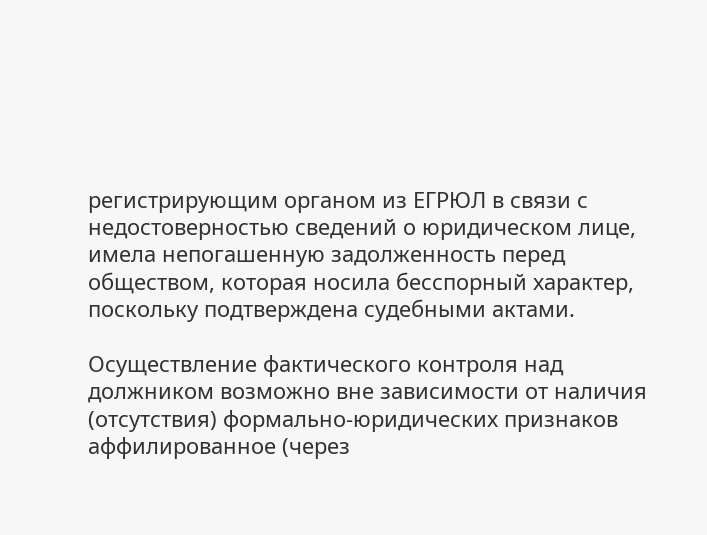регистрирующим органом из ЕГРЮЛ в связи с недостоверностью сведений о юридическом лице, имела непогашенную задолженность перед обществом, которая носила бесспорный характер, поскольку подтверждена судебными актами.

Осуществление фактического контроля над должником возможно вне зависимости от наличия (отсутствия) формально-юридических признаков аффилированное (через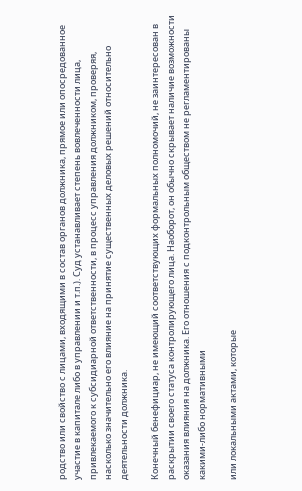родство или свойство с лицами, входящими в состав органов должника, прямое или опосредованное участие в капитале либо в управлении и т.п.). Суд устанавливает степень вовлеченности лица, привлекаемого к субсидиарной ответственности, в процесс управления должником, проверяя, насколько значительно его влияние на принятие существенных деловых решений относительно деятельности должника.

Конечный бенефициар, не имеющий соответствующих формальных полномочий, не заинтересован в раскрытии своего статуса контролирующего лица. Наоборот, он обычно скрывает наличие возможности оказания влияния на должника. Его отношения с подконтрольным обществом не регламентированы какими-либо нормативными

или локальными актами, которые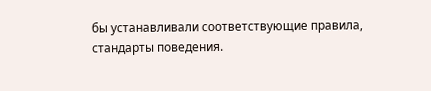бы устанавливали соответствующие правила, стандарты поведения.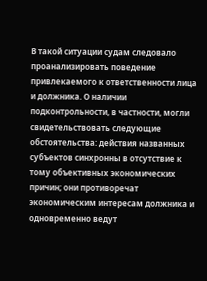В такой ситуации судам следовало проанализировать поведение привлекаемого к ответственности лица и должника. О наличии подконтрольности, в частности, могли свидетельствовать следующие обстоятельства: действия названных субъектов синхронны в отсутствие к тому объективных экономических причин; они противоречат экономическим интересам должника и одновременно ведут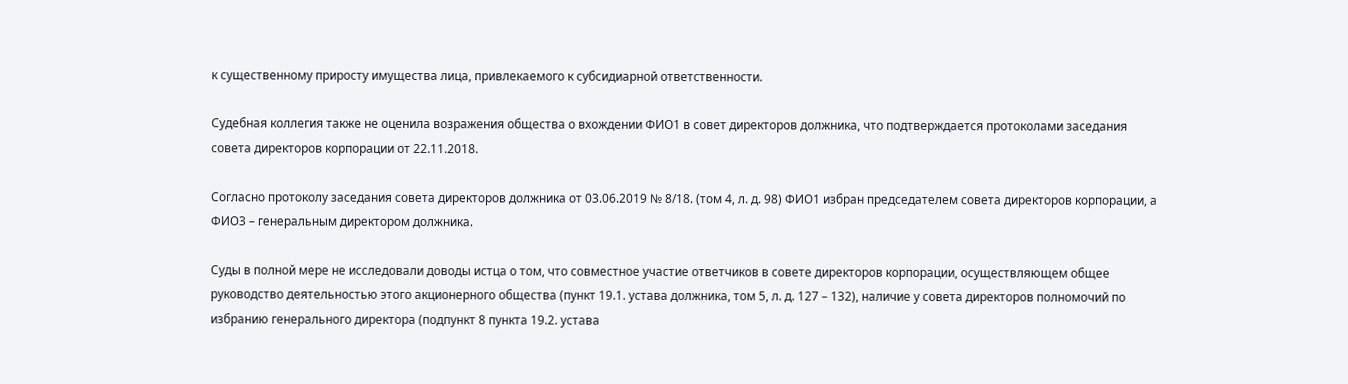к существенному приросту имущества лица, привлекаемого к субсидиарной ответственности.

Судебная коллегия также не оценила возражения общества о вхождении ФИО1 в совет директоров должника, что подтверждается протоколами заседания совета директоров корпорации от 22.11.2018.

Согласно протоколу заседания совета директоров должника от 03.06.2019 № 8/18. (том 4, л. д. 98) ФИО1 избран председателем совета директоров корпорации, а ФИО3 – генеральным директором должника.

Суды в полной мере не исследовали доводы истца о том, что совместное участие ответчиков в совете директоров корпорации, осуществляющем общее руководство деятельностью этого акционерного общества (пункт 19.1. устава должника, том 5, л. д. 127 – 132), наличие у совета директоров полномочий по избранию генерального директора (подпункт 8 пункта 19.2. устава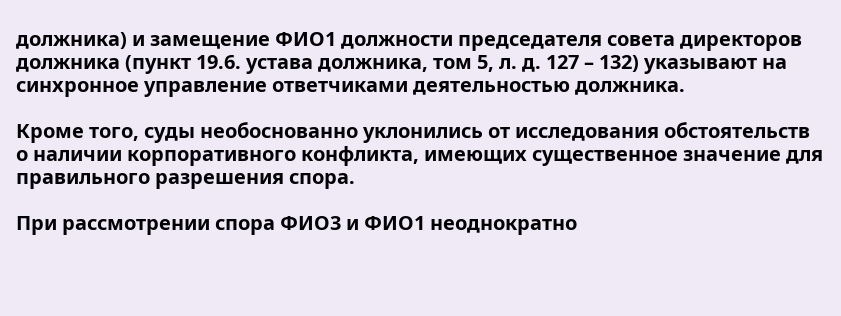должника) и замещение ФИО1 должности председателя совета директоров должника (пункт 19.6. устава должника, том 5, л. д. 127 – 132) указывают на синхронное управление ответчиками деятельностью должника.

Кроме того, суды необоснованно уклонились от исследования обстоятельств о наличии корпоративного конфликта, имеющих существенное значение для правильного разрешения спора.

При рассмотрении спора ФИО3 и ФИО1 неоднократно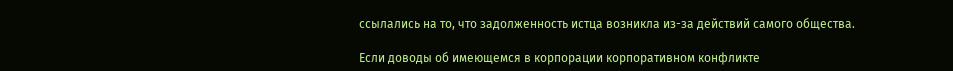ссылались на то, что задолженность истца возникла из-за действий самого общества.

Если доводы об имеющемся в корпорации корпоративном конфликте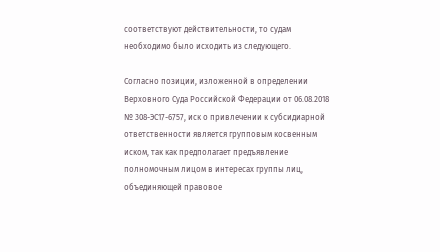соответствуют действительности, то судам необходимо было исходить из следующего.

Согласно позиции, изложенной в определении Верховного Суда Российской Федерации от 06.08.2018 № 308-ЭС17-6757, иск о привлечении к субсидиарной ответственности является групповым косвенным иском, так как предполагает предъявление полномочным лицом в интересах группы лиц, объединяющей правовое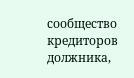сообщество кредиторов должника,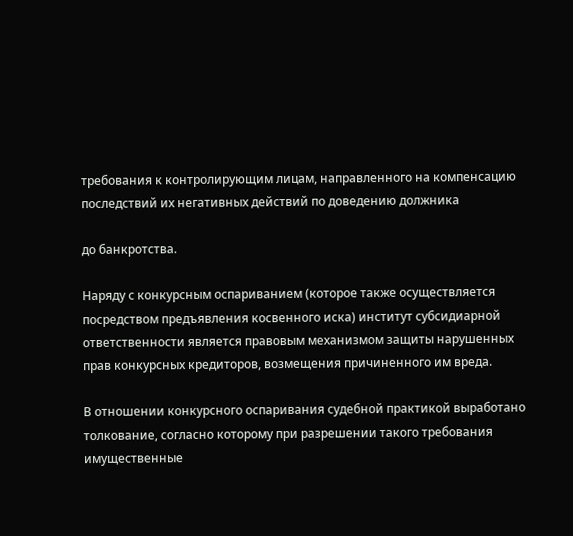требования к контролирующим лицам, направленного на компенсацию последствий их негативных действий по доведению должника

до банкротства.

Наряду с конкурсным оспариванием (которое также осуществляется посредством предъявления косвенного иска) институт субсидиарной ответственности является правовым механизмом защиты нарушенных прав конкурсных кредиторов, возмещения причиненного им вреда.

В отношении конкурсного оспаривания судебной практикой выработано толкование, согласно которому при разрешении такого требования имущественные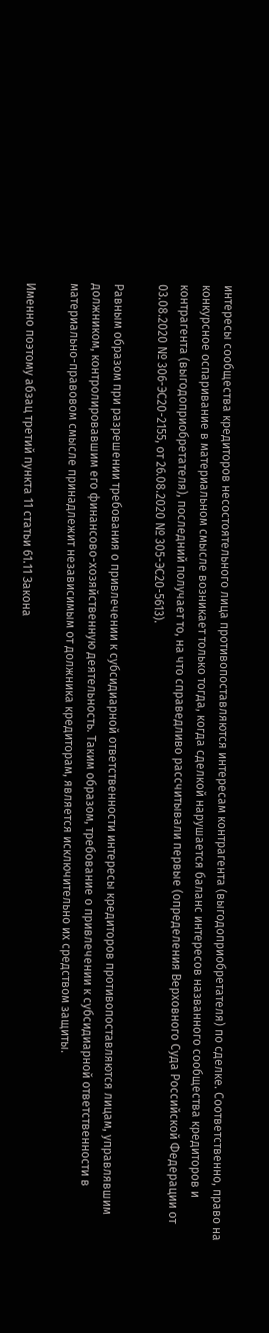интересы сообщества кредиторов несостоятельного лица противопоставляются интересам контрагента (выгодоприобретателя) по сделке. Соответственно, право на конкурсное оспаривание в материальном смысле возникает только тогда, когда сделкой нарушается баланс интересов названного сообщества кредиторов и контрагента (выгодоприобретателя), последний получает то, на что справедливо рассчитывали первые (определения Верховного Суда Российской Федерации от 03.08.2020 № 306-ЭС20-2155, от 26.08.2020 № 305-ЭС20-5613).

Равным образом при разрешении требования о привлечении к субсидиарной ответственности интересы кредиторов противопоставляются лицам, управлявшим должником, контролировавшим его финансово-хозяйственную деятельность. Таким образом, требование о привлечении к субсидиарной ответственности в материально-правовом смысле принадлежит независимым от должника кредиторам, является исключительно их средством защиты.

Именно поэтому абзац третий пункта 11 статьи 61.11 Закона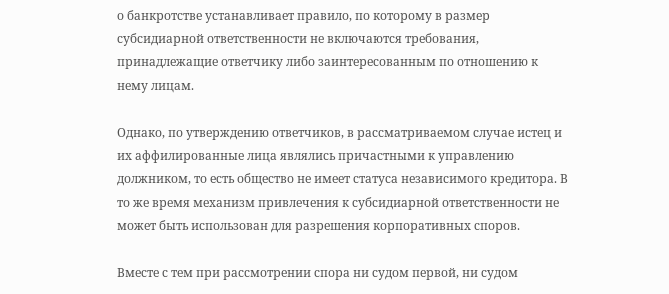о банкротстве устанавливает правило, по которому в размер субсидиарной ответственности не включаются требования, принадлежащие ответчику либо заинтересованным по отношению к нему лицам.

Однако, по утверждению ответчиков, в рассматриваемом случае истец и их аффилированные лица являлись причастными к управлению должником, то есть общество не имеет статуса независимого кредитора. В то же время механизм привлечения к субсидиарной ответственности не может быть использован для разрешения корпоративных споров.

Вместе с тем при рассмотрении спора ни судом первой, ни судом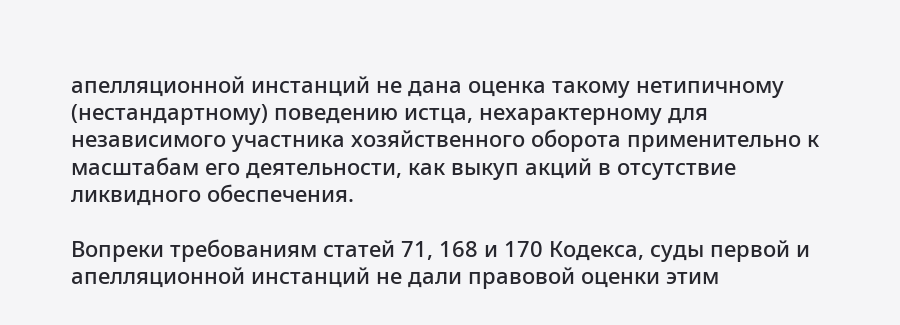апелляционной инстанций не дана оценка такому нетипичному (нестандартному) поведению истца, нехарактерному для независимого участника хозяйственного оборота применительно к масштабам его деятельности, как выкуп акций в отсутствие ликвидного обеспечения.

Вопреки требованиям статей 71, 168 и 170 Кодекса, суды первой и апелляционной инстанций не дали правовой оценки этим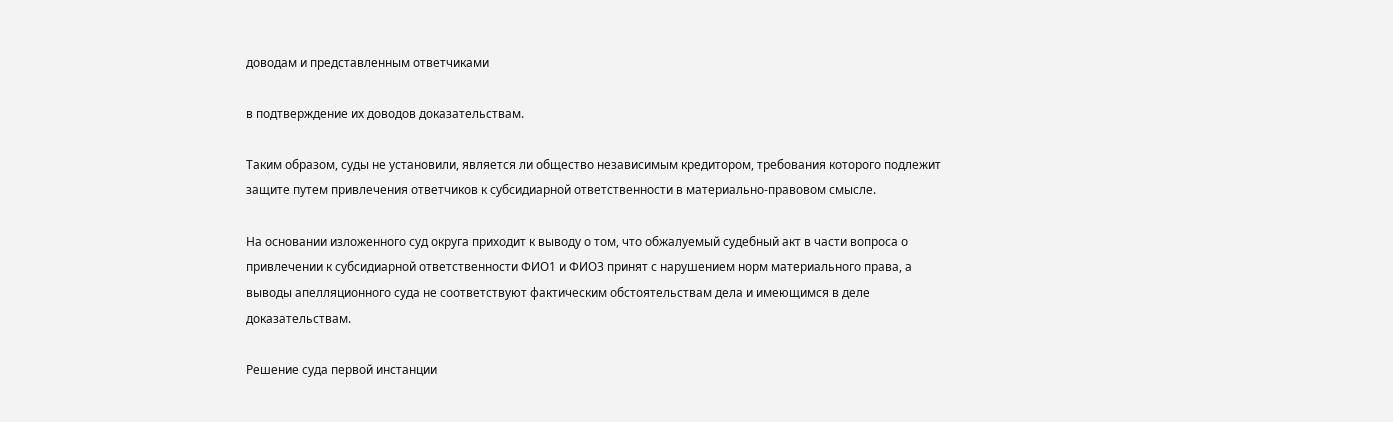доводам и представленным ответчиками

в подтверждение их доводов доказательствам.

Таким образом, суды не установили, является ли общество независимым кредитором, требования которого подлежит защите путем привлечения ответчиков к субсидиарной ответственности в материально-правовом смысле.

На основании изложенного суд округа приходит к выводу о том, что обжалуемый судебный акт в части вопроса о привлечении к субсидиарной ответственности ФИО1 и ФИО3 принят с нарушением норм материального права, а выводы апелляционного суда не соответствуют фактическим обстоятельствам дела и имеющимся в деле доказательствам.

Решение суда первой инстанции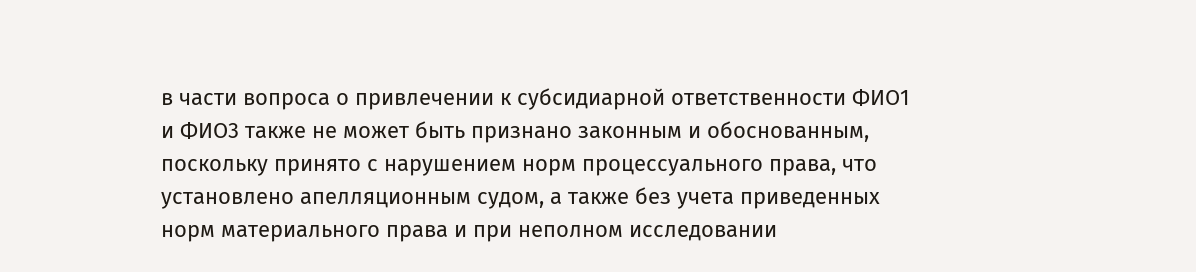в части вопроса о привлечении к субсидиарной ответственности ФИО1 и ФИО3 также не может быть признано законным и обоснованным, поскольку принято с нарушением норм процессуального права, что установлено апелляционным судом, а также без учета приведенных норм материального права и при неполном исследовании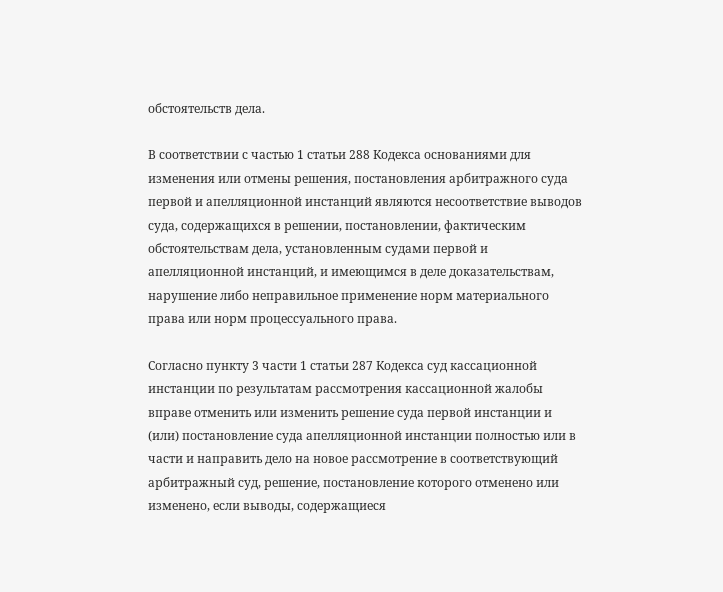обстоятельств дела.

В соответствии с частью 1 статьи 288 Кодекса основаниями для изменения или отмены решения, постановления арбитражного суда первой и апелляционной инстанций являются несоответствие выводов суда, содержащихся в решении, постановлении, фактическим обстоятельствам дела, установленным судами первой и апелляционной инстанций, и имеющимся в деле доказательствам, нарушение либо неправильное применение норм материального права или норм процессуального права.

Согласно пункту 3 части 1 статьи 287 Кодекса суд кассационной инстанции по результатам рассмотрения кассационной жалобы вправе отменить или изменить решение суда первой инстанции и (или) постановление суда апелляционной инстанции полностью или в части и направить дело на новое рассмотрение в соответствующий арбитражный суд, решение, постановление которого отменено или изменено, если выводы, содержащиеся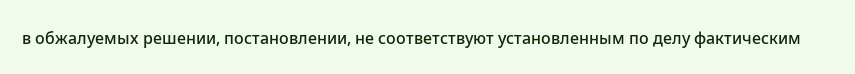в обжалуемых решении, постановлении, не соответствуют установленным по делу фактическим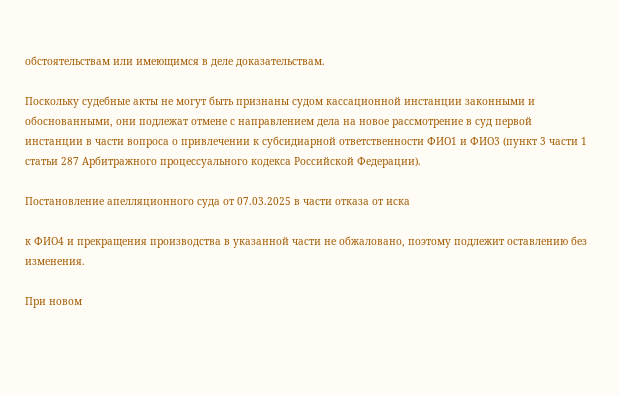обстоятельствам или имеющимся в деле доказательствам.

Поскольку судебные акты не могут быть признаны судом кассационной инстанции законными и обоснованными, они подлежат отмене с направлением дела на новое рассмотрение в суд первой инстанции в части вопроса о привлечении к субсидиарной ответственности ФИО1 и ФИО3 (пункт 3 части 1 статьи 287 Арбитражного процессуального кодекса Российской Федерации).

Постановление апелляционного суда от 07.03.2025 в части отказа от иска

к ФИО4 и прекращения производства в указанной части не обжаловано, поэтому подлежит оставлению без изменения.

При новом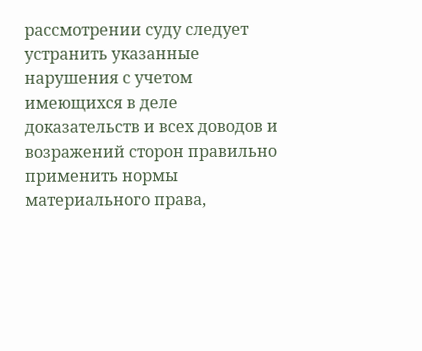рассмотрении суду следует устранить указанные нарушения с учетом имеющихся в деле доказательств и всех доводов и возражений сторон правильно применить нормы материального права,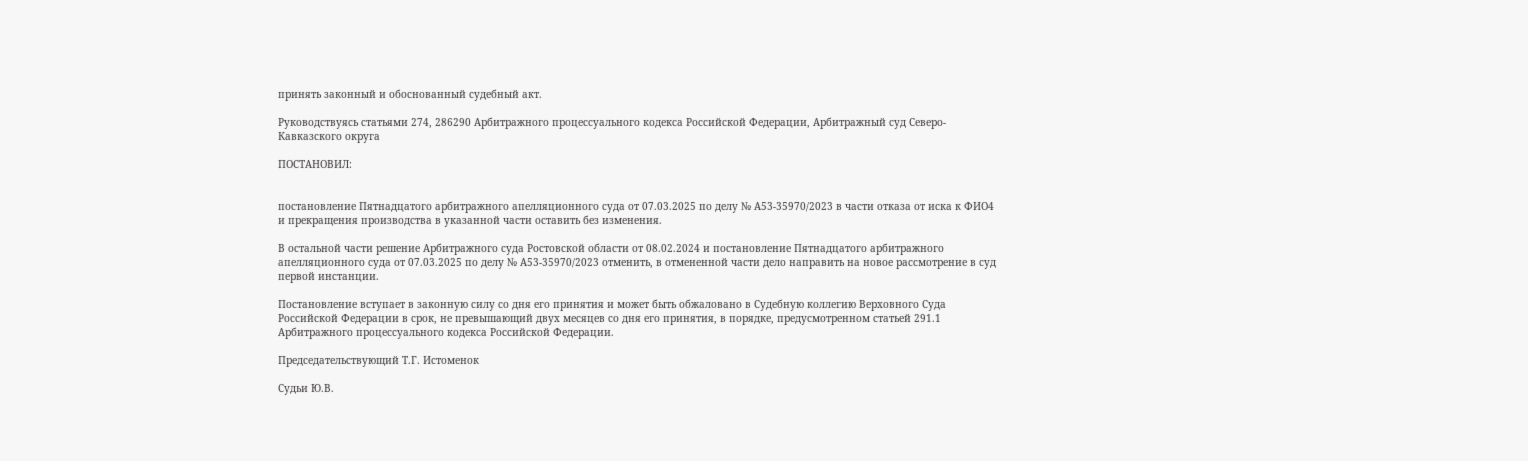принять законный и обоснованный судебный акт.

Руководствуясь статьями 274, 286290 Арбитражного процессуального кодекса Российской Федерации, Арбитражный суд Северо-Кавказского округа

ПОСТАНОВИЛ:


постановление Пятнадцатого арбитражного апелляционного суда от 07.03.2025 по делу № А53-35970/2023 в части отказа от иска к ФИО4 и прекращения производства в указанной части оставить без изменения.

В остальной части решение Арбитражного суда Ростовской области от 08.02.2024 и постановление Пятнадцатого арбитражного апелляционного суда от 07.03.2025 по делу № А53-35970/2023 отменить, в отмененной части дело направить на новое рассмотрение в суд первой инстанции.

Постановление вступает в законную силу со дня его принятия и может быть обжаловано в Судебную коллегию Верховного Суда Российской Федерации в срок, не превышающий двух месяцев со дня его принятия, в порядке, предусмотренном статьей 291.1 Арбитражного процессуального кодекса Российской Федерации.

Председательствующий Т.Г. Истоменок

Судьи Ю.В.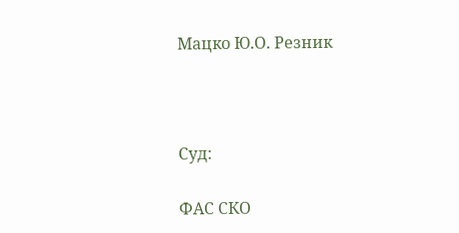Мацко Ю.О. Резник



Суд:

ФАС СКО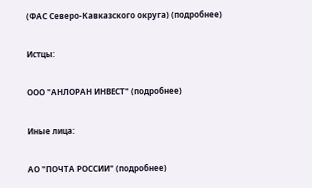(ФАС Северо-Кавказского округа) (подробнее)

Истцы:

ООО "АНЛОРАН ИНВЕСТ" (подробнее)

Иные лица:

АО "ПОЧТА РОССИИ" (подробнее)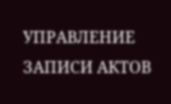УПРАВЛЕНИЕ ЗАПИСИ АКТОВ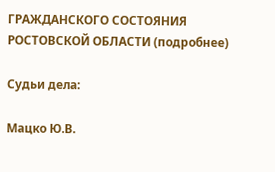ГРАЖДАНСКОГО СОСТОЯНИЯ РОСТОВСКОЙ ОБЛАСТИ (подробнее)

Судьи дела:

Мацко Ю.В.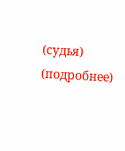(судья) (подробнее)